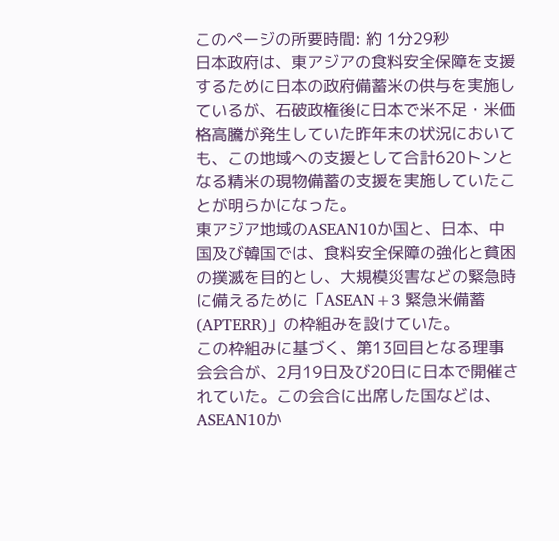このページの所要時間: 約 1分29秒
日本政府は、東アジアの食料安全保障を支援するために日本の政府備蓄米の供与を実施しているが、石破政権後に日本で米不足・米価格高騰が発生していた昨年末の状況においても、この地域への支援として合計620トンとなる精米の現物備蓄の支援を実施していたことが明らかになった。
東アジア地域のASEAN10か国と、日本、中国及び韓国では、食料安全保障の強化と貧困の撲滅を目的とし、大規模災害などの緊急時に備えるために「ASEAN+3 緊急米備蓄(APTERR)」の枠組みを設けていた。
この枠組みに基づく、第13回目となる理事会会合が、2月19日及び20日に日本で開催されていた。この会合に出席した国などは、ASEAN10か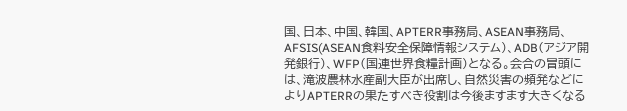国、日本、中国、韓国、APTERR事務局、ASEAN事務局、AFSIS(ASEAN食料安全保障情報システム)、ADB(アジア開発銀行)、WFP(国連世界食糧計画)となる。会合の冒頭には、滝波農林水産副大臣が出席し、自然災害の頻発などによりAPTERRの果たすべき役割は今後ますます大きくなる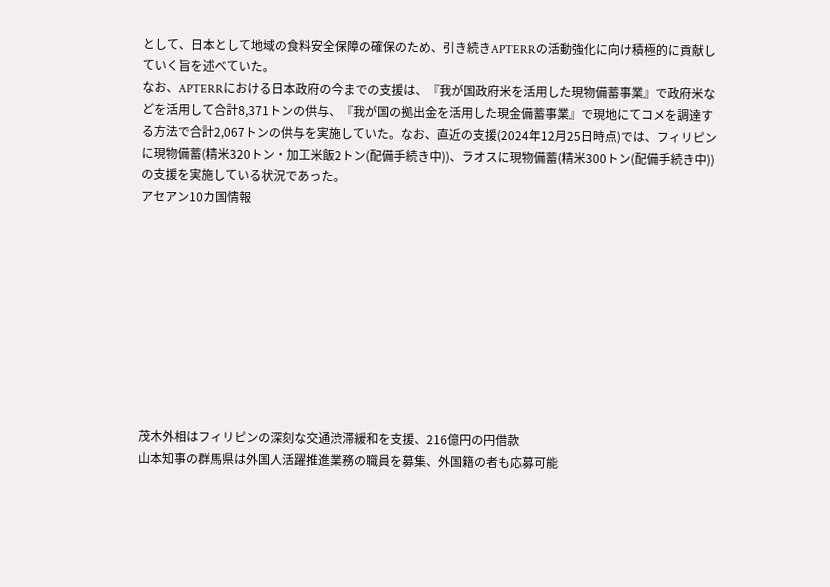として、日本として地域の食料安全保障の確保のため、引き続きAPTERRの活動強化に向け積極的に貢献していく旨を述べていた。
なお、APTERRにおける日本政府の今までの支援は、『我が国政府米を活用した現物備蓄事業』で政府米などを活用して合計8,371トンの供与、『我が国の拠出金を活用した現金備蓄事業』で現地にてコメを調達する方法で合計2,067トンの供与を実施していた。なお、直近の支援(2024年12月25日時点)では、フィリピンに現物備蓄(精米320トン・加工米飯2トン(配備手続き中))、ラオスに現物備蓄(精米300トン(配備手続き中))の支援を実施している状況であった。
アセアン10カ国情報










茂木外相はフィリピンの深刻な交通渋滞緩和を支援、216億円の円借款
山本知事の群馬県は外国人活躍推進業務の職員を募集、外国籍の者も応募可能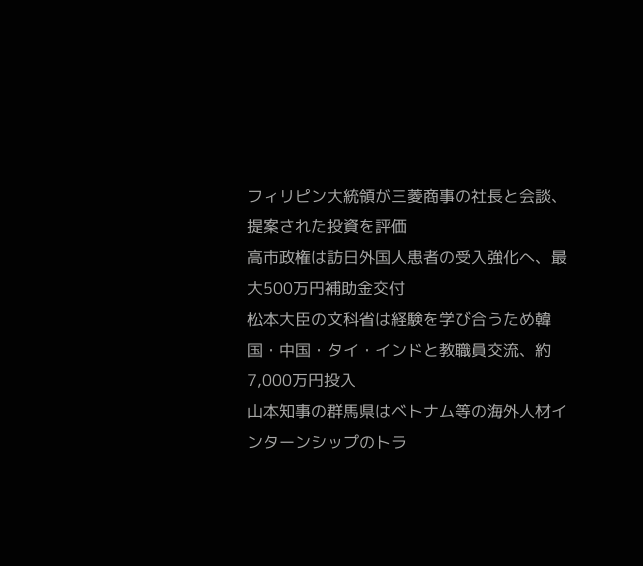フィリピン大統領が三菱商事の社長と会談、提案された投資を評価
高市政権は訪日外国人患者の受入強化へ、最大500万円補助金交付
松本大臣の文科省は経験を学び合うため韓国・中国・タイ・インドと教職員交流、約7,000万円投入
山本知事の群馬県はベトナム等の海外人材インターンシップのトラ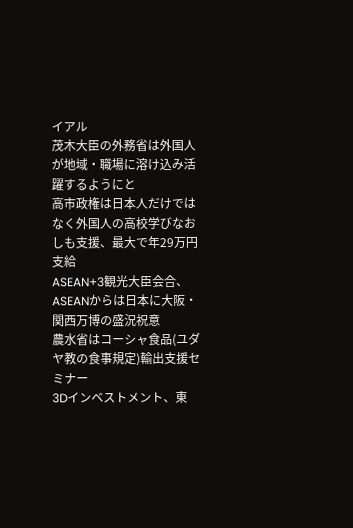イアル
茂木大臣の外務省は外国人が地域・職場に溶け込み活躍するようにと
高市政権は日本人だけではなく外国人の高校学びなおしも支援、最大で年29万円支給
ASEAN+3観光大臣会合、ASEANからは日本に大阪・関西万博の盛況祝意
農水省はコーシャ食品(ユダヤ教の食事規定)輸出支援セミナー
3Dインベストメント、東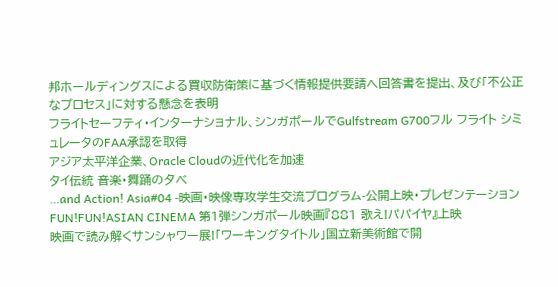邦ホールディングスによる買収防衛策に基づく情報提供要請へ回答書を提出、及び「不公正なプロセス」に対する懸念を表明
フライトセーフティ・インターナショナル、シンガポールでGulfstream G700フル フライト シミュレータのFAA承認を取得
アジア太平洋企業、Oracle Cloudの近代化を加速
タイ伝統 音楽・舞踊の夕べ
…and Action! Asia#04 -映画・映像専攻学生交流プログラム-公開上映・プレゼンテーション
FUN!FUN!ASIAN CINEMA 第1弾シンガポール映画『881 歌え!パパイヤ』上映
映画で読み解くサンシャワー展!「ワーキングタイトル」国立新美術館で開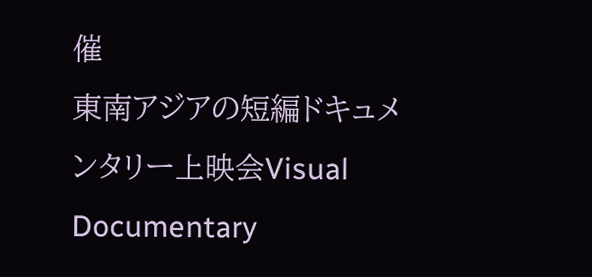催
東南アジアの短編ドキュメンタリー上映会Visual Documentary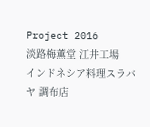Project 2016
淡路梅薫堂 江井工場
インドネシア料理スラバヤ 調布店